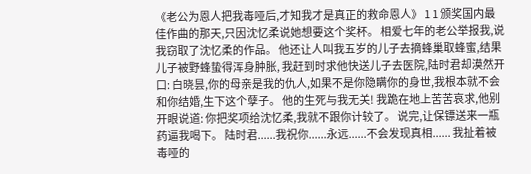《老公为恩人把我毒哑后,才知我才是真正的救命恩人》 1 1 颁奖国内最佳作曲的那天,只因沈忆柔说她想要这个奖杯。 相爱七年的老公举报我,说我窃取了沈忆柔的作品。 他还让人叫我五岁的儿子去摘蜂巢取蜂蜜,结果儿子被野蜂蛰得浑身肿胀, 我赶到时求他快送儿子去医院,陆时君却漠然开口: 白晓昙,你的母亲是我的仇人,如果不是你隐瞒你的身世,我根本就不会和你结婚,生下这个孽子。 他的生死与我无关! 我跪在地上苦苦哀求,他别开眼说道: 你把奖项给沈忆柔,我就不跟你计较了。 说完,让保镖送来一瓶药逼我喝下。 陆时君......我祝你......永远......不会发现真相...... 我扯着被毒哑的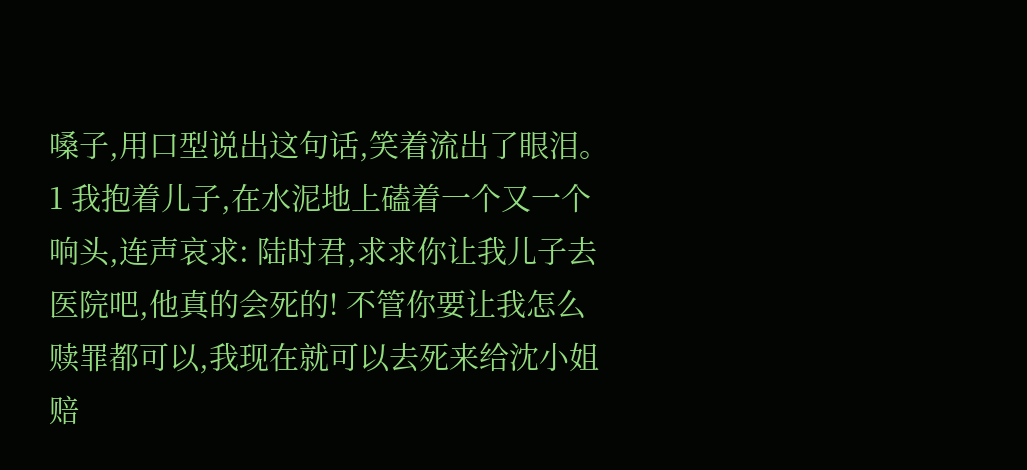嗓子,用口型说出这句话,笑着流出了眼泪。 1 我抱着儿子,在水泥地上磕着一个又一个响头,连声哀求: 陆时君,求求你让我儿子去医院吧,他真的会死的! 不管你要让我怎么赎罪都可以,我现在就可以去死来给沈小姐赔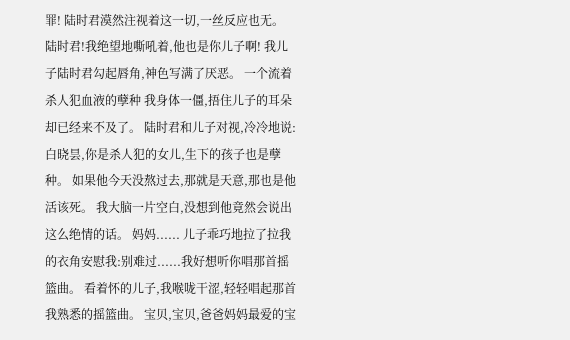罪! 陆时君漠然注视着这一切,一丝反应也无。 陆时君!我绝望地嘶吼着,他也是你儿子啊! 我儿子陆时君勾起唇角,神色写满了厌恶。 一个流着杀人犯血液的孽种 我身体一僵,捂住儿子的耳朵却已经来不及了。 陆时君和儿子对视,冷冷地说: 白晓昙,你是杀人犯的女儿,生下的孩子也是孽种。 如果他今天没熬过去,那就是天意,那也是他活该死。 我大脑一片空白,没想到他竟然会说出这么绝情的话。 妈妈...... 儿子乖巧地拉了拉我的衣角安慰我:别难过......我好想听你唱那首摇篮曲。 看着怀的儿子,我喉咙干涩,轻轻唱起那首我熟悉的摇篮曲。 宝贝,宝贝,爸爸妈妈最爱的宝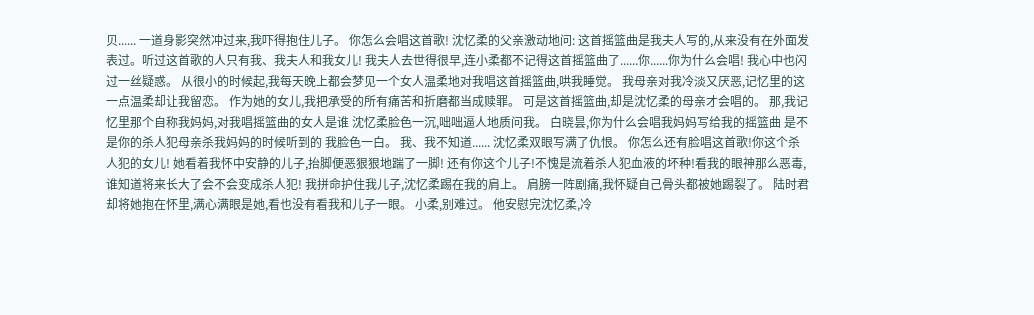贝...... 一道身影突然冲过来,我吓得抱住儿子。 你怎么会唱这首歌! 沈忆柔的父亲激动地问: 这首摇篮曲是我夫人写的,从来没有在外面发表过。听过这首歌的人只有我、我夫人和我女儿! 我夫人去世得很早,连小柔都不记得这首摇篮曲了......你......你为什么会唱! 我心中也闪过一丝疑惑。 从很小的时候起,我每天晚上都会梦见一个女人温柔地对我唱这首摇篮曲,哄我睡觉。 我母亲对我冷淡又厌恶,记忆里的这一点温柔却让我留恋。 作为她的女儿,我把承受的所有痛苦和折磨都当成赎罪。 可是这首摇篮曲,却是沈忆柔的母亲才会唱的。 那,我记忆里那个自称我妈妈,对我唱摇篮曲的女人是谁 沈忆柔脸色一沉,咄咄逼人地质问我。 白晓昙,你为什么会唱我妈妈写给我的摇篮曲 是不是你的杀人犯母亲杀我妈妈的时候听到的 我脸色一白。 我、我不知道...... 沈忆柔双眼写满了仇恨。 你怎么还有脸唱这首歌!你这个杀人犯的女儿! 她看着我怀中安静的儿子,抬脚便恶狠狠地踹了一脚! 还有你这个儿子!不愧是流着杀人犯血液的坏种!看我的眼神那么恶毒,谁知道将来长大了会不会变成杀人犯! 我拼命护住我儿子,沈忆柔踢在我的肩上。 肩膀一阵剧痛,我怀疑自己骨头都被她踢裂了。 陆时君却将她抱在怀里,满心满眼是她,看也没有看我和儿子一眼。 小柔,别难过。 他安慰完沈忆柔,冷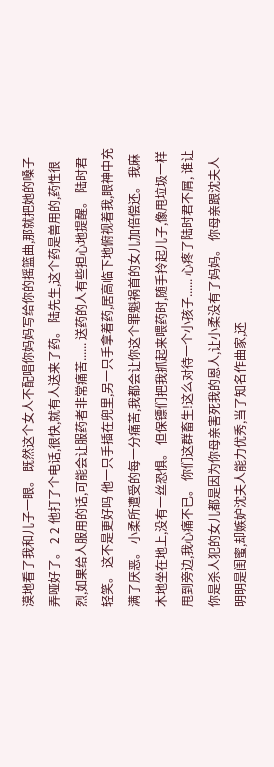漠地看了我和儿子一眼。 既然这个女人不配唱你妈妈写给你的摇篮曲,那就把她的嗓子弄哑好了。 2 2 他打了个电话,很快,就有人送来了药。 陆先生,这个药是兽用的,药性很烈,如果给人服用的话,可能会让服药者非常痛苦...... 送药的人有些担心地提醒。 陆时君轻笑。 这不是更好吗 他一只手插在兜里,另一只手拿着药,居高临下地俯视着我,眼神中充满了厌恶。 小柔所遭受的每一分痛苦,我都会让你这个罪魁祸首的女儿加倍偿还。 我麻木地坐在地上,没有一丝恐惧。 但保镖们把我抓起来喂药时,随手拎起儿子,像甩垃圾一样甩到旁边,我心痛不已。 你们这群畜生!这么对待一个小孩子...... 心疼了陆时君不屑, 谁让你是杀人犯的女儿都是因为你母亲害死我的恩人,让小柔没有了妈妈。 你母亲跟沈夫人明明是闺蜜,却嫉妒沈夫人能力优秀,当了知名作曲家,还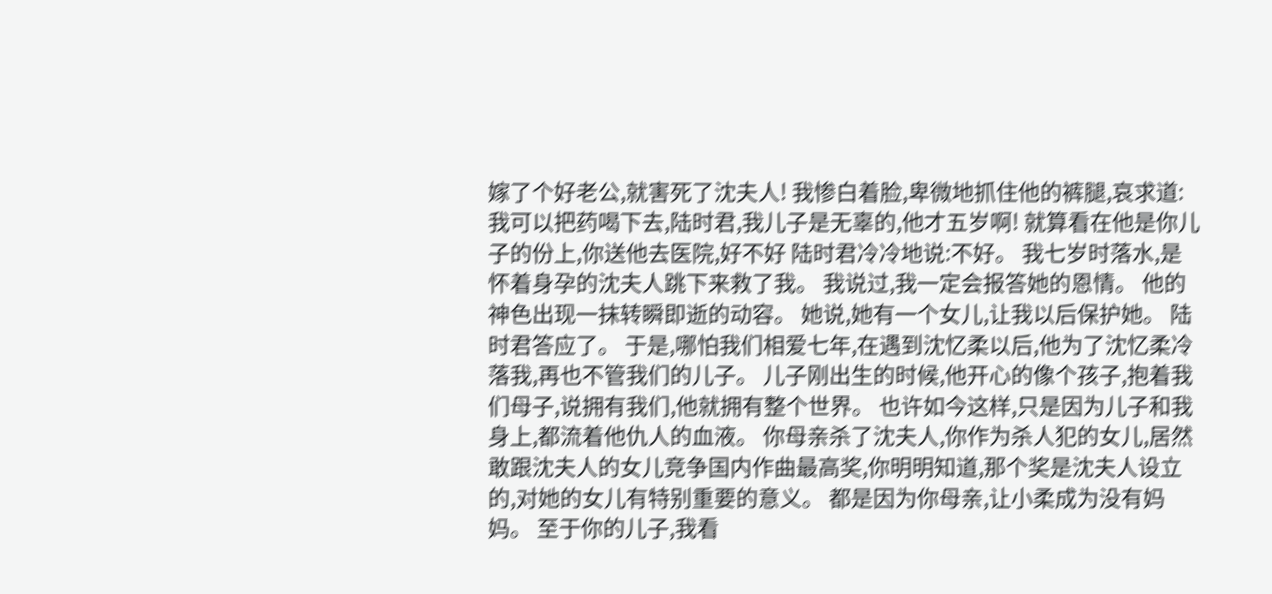嫁了个好老公,就害死了沈夫人! 我惨白着脸,卑微地抓住他的裤腿,哀求道: 我可以把药喝下去,陆时君,我儿子是无辜的,他才五岁啊! 就算看在他是你儿子的份上,你送他去医院,好不好 陆时君冷冷地说:不好。 我七岁时落水,是怀着身孕的沈夫人跳下来救了我。 我说过,我一定会报答她的恩情。 他的神色出现一抹转瞬即逝的动容。 她说,她有一个女儿,让我以后保护她。 陆时君答应了。 于是,哪怕我们相爱七年,在遇到沈忆柔以后,他为了沈忆柔冷落我,再也不管我们的儿子。 儿子刚出生的时候,他开心的像个孩子,抱着我们母子,说拥有我们,他就拥有整个世界。 也许如今这样,只是因为儿子和我身上,都流着他仇人的血液。 你母亲杀了沈夫人,你作为杀人犯的女儿,居然敢跟沈夫人的女儿竞争国内作曲最高奖,你明明知道,那个奖是沈夫人设立的,对她的女儿有特别重要的意义。 都是因为你母亲,让小柔成为没有妈妈。 至于你的儿子,我看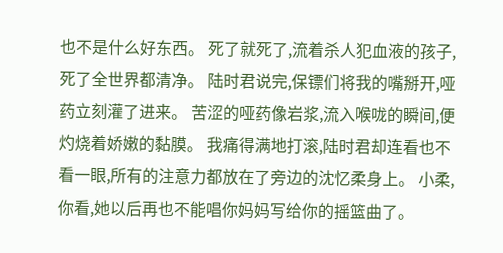也不是什么好东西。 死了就死了,流着杀人犯血液的孩子,死了全世界都清净。 陆时君说完,保镖们将我的嘴掰开,哑药立刻灌了进来。 苦涩的哑药像岩浆,流入喉咙的瞬间,便灼烧着娇嫩的黏膜。 我痛得满地打滚,陆时君却连看也不看一眼,所有的注意力都放在了旁边的沈忆柔身上。 小柔,你看,她以后再也不能唱你妈妈写给你的摇篮曲了。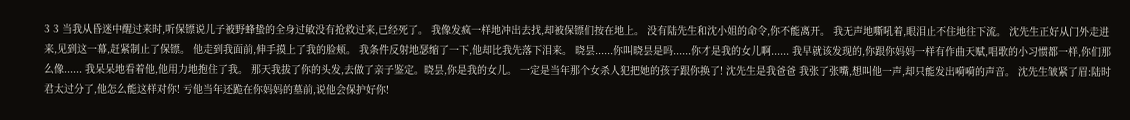3 3 当我从昏迷中醒过来时,听保镖说儿子被野蜂蛰的全身过敏没有抢救过来,已经死了。 我像发疯一样地冲出去找,却被保镖们按在地上。 没有陆先生和沈小姐的命令,你不能离开。 我无声地嘶吼着,眼泪止不住地往下流。 沈先生正好从门外走进来,见到这一幕,赶紧制止了保镖。 他走到我面前,伸手摸上了我的脸颊。 我条件反射地瑟缩了一下,他却比我先落下泪来。 晓昙......你叫晓昙是吗......你才是我的女儿啊...... 我早就该发现的,你跟你妈妈一样有作曲天赋,唱歌的小习惯都一样,你们那么像...... 我呆呆地看着他,他用力地抱住了我。 那天我拔了你的头发,去做了亲子鉴定。晓昙,你是我的女儿。 一定是当年那个女杀人犯把她的孩子跟你换了! 沈先生是我爸爸 我张了张嘴,想叫他一声,却只能发出嗬嗬的声音。 沈先生皱紧了眉:陆时君太过分了,他怎么能这样对你! 亏他当年还跪在你妈妈的墓前,说他会保护好你!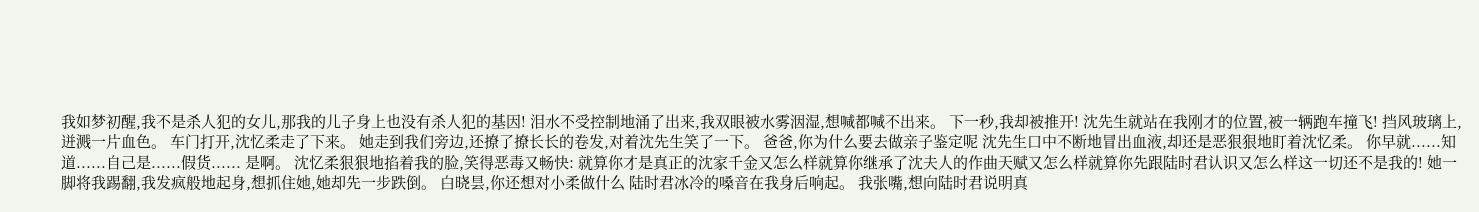我如梦初醒,我不是杀人犯的女儿,那我的儿子身上也没有杀人犯的基因! 泪水不受控制地涌了出来,我双眼被水雾洇湿,想喊都喊不出来。 下一秒,我却被推开! 沈先生就站在我刚才的位置,被一辆跑车撞飞! 挡风玻璃上,迸溅一片血色。 车门打开,沈忆柔走了下来。 她走到我们旁边,还撩了撩长长的卷发,对着沈先生笑了一下。 爸爸,你为什么要去做亲子鉴定呢 沈先生口中不断地冒出血液,却还是恶狠狠地盯着沈忆柔。 你早就......知道......自己是......假货...... 是啊。 沈忆柔狠狠地掐着我的脸,笑得恶毒又畅快: 就算你才是真正的沈家千金又怎么样就算你继承了沈夫人的作曲天赋又怎么样就算你先跟陆时君认识又怎么样这一切还不是我的! 她一脚将我踢翻,我发疯般地起身,想抓住她,她却先一步跌倒。 白晓昙,你还想对小柔做什么 陆时君冰冷的嗓音在我身后响起。 我张嘴,想向陆时君说明真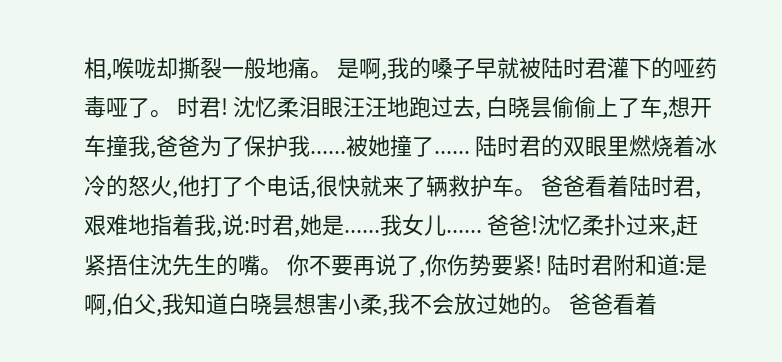相,喉咙却撕裂一般地痛。 是啊,我的嗓子早就被陆时君灌下的哑药毒哑了。 时君! 沈忆柔泪眼汪汪地跑过去, 白晓昙偷偷上了车,想开车撞我,爸爸为了保护我......被她撞了...... 陆时君的双眼里燃烧着冰冷的怒火,他打了个电话,很快就来了辆救护车。 爸爸看着陆时君,艰难地指着我,说:时君,她是......我女儿...... 爸爸!沈忆柔扑过来,赶紧捂住沈先生的嘴。 你不要再说了,你伤势要紧! 陆时君附和道:是啊,伯父,我知道白晓昙想害小柔,我不会放过她的。 爸爸看着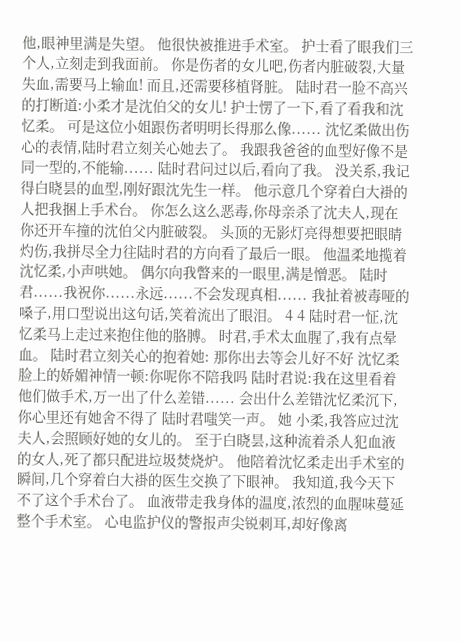他,眼神里满是失望。 他很快被推进手术室。 护士看了眼我们三个人,立刻走到我面前。 你是伤者的女儿吧,伤者内脏破裂,大量失血,需要马上输血! 而且,还需要移植肾脏。 陆时君一脸不高兴的打断道:小柔才是沈伯父的女儿! 护士愣了一下,看了看我和沈忆柔。 可是这位小姐跟伤者明明长得那么像...... 沈忆柔做出伤心的表情,陆时君立刻关心她去了。 我跟我爸爸的血型好像不是同一型的,不能输...... 陆时君问过以后,看向了我。 没关系,我记得白晓昙的血型,刚好跟沈先生一样。 他示意几个穿着白大褂的人把我捆上手术台。 你怎么这么恶毒,你母亲杀了沈夫人,现在你还开车撞的沈伯父内脏破裂。 头顶的无影灯亮得想要把眼睛灼伤,我拼尽全力往陆时君的方向看了最后一眼。 他温柔地揽着沈忆柔,小声哄她。 偶尔向我瞥来的一眼里,满是憎恶。 陆时君......我祝你......永远......不会发现真相...... 我扯着被毒哑的嗓子,用口型说出这句话,笑着流出了眼泪。 4 4 陆时君一怔,沈忆柔马上走过来抱住他的胳膊。 时君,手术太血腥了,我有点晕血。 陆时君立刻关心的抱着她: 那你出去等会儿好不好 沈忆柔脸上的娇媚神情一顿:你呢你不陪我吗 陆时君说:我在这里看着他们做手术,万一出了什么差错...... 会出什么差错沈忆柔沉下,你心里还有她舍不得了 陆时君嗤笑一声。 她 小柔,我答应过沈夫人,会照顾好她的女儿的。 至于白晓昙,这种流着杀人犯血液的女人,死了都只配进垃圾焚烧炉。 他陪着沈忆柔走出手术室的瞬间,几个穿着白大褂的医生交换了下眼神。 我知道,我今天下不了这个手术台了。 血液带走我身体的温度,浓烈的血腥味蔓延整个手术室。 心电监护仪的警报声尖锐刺耳,却好像离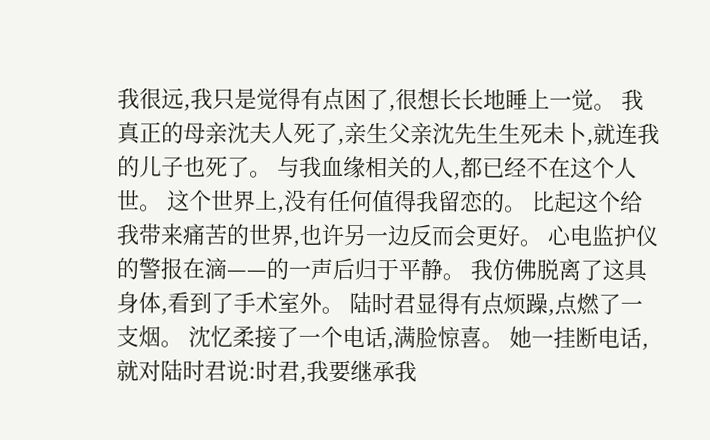我很远,我只是觉得有点困了,很想长长地睡上一觉。 我真正的母亲沈夫人死了,亲生父亲沈先生生死未卜,就连我的儿子也死了。 与我血缘相关的人,都已经不在这个人世。 这个世界上,没有任何值得我留恋的。 比起这个给我带来痛苦的世界,也许另一边反而会更好。 心电监护仪的警报在滴——的一声后归于平静。 我仿佛脱离了这具身体,看到了手术室外。 陆时君显得有点烦躁,点燃了一支烟。 沈忆柔接了一个电话,满脸惊喜。 她一挂断电话,就对陆时君说:时君,我要继承我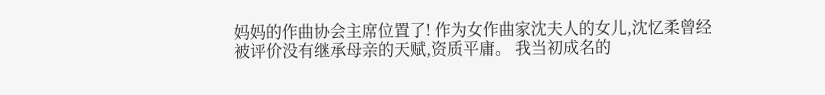妈妈的作曲协会主席位置了! 作为女作曲家沈夫人的女儿,沈忆柔曾经被评价没有继承母亲的天赋,资质平庸。 我当初成名的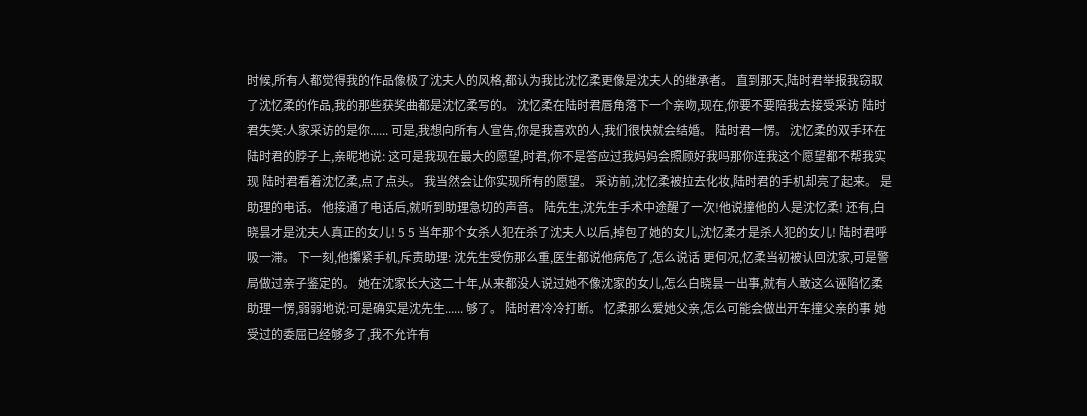时候,所有人都觉得我的作品像极了沈夫人的风格,都认为我比沈忆柔更像是沈夫人的继承者。 直到那天,陆时君举报我窃取了沈忆柔的作品,我的那些获奖曲都是沈忆柔写的。 沈忆柔在陆时君唇角落下一个亲吻,现在,你要不要陪我去接受采访 陆时君失笑:人家采访的是你...... 可是,我想向所有人宣告,你是我喜欢的人,我们很快就会结婚。 陆时君一愣。 沈忆柔的双手环在陆时君的脖子上,亲昵地说: 这可是我现在最大的愿望,时君,你不是答应过我妈妈会照顾好我吗那你连我这个愿望都不帮我实现 陆时君看着沈忆柔,点了点头。 我当然会让你实现所有的愿望。 采访前,沈忆柔被拉去化妆,陆时君的手机却亮了起来。 是助理的电话。 他接通了电话后,就听到助理急切的声音。 陆先生,沈先生手术中途醒了一次!他说撞他的人是沈忆柔! 还有,白晓昙才是沈夫人真正的女儿! 5 5 当年那个女杀人犯在杀了沈夫人以后,掉包了她的女儿,沈忆柔才是杀人犯的女儿! 陆时君呼吸一滞。 下一刻,他攥紧手机,斥责助理: 沈先生受伤那么重,医生都说他病危了,怎么说话 更何况,忆柔当初被认回沈家,可是警局做过亲子鉴定的。 她在沈家长大这二十年,从来都没人说过她不像沈家的女儿,怎么白晓昙一出事,就有人敢这么诬陷忆柔 助理一愣,弱弱地说:可是确实是沈先生...... 够了。 陆时君冷冷打断。 忆柔那么爱她父亲,怎么可能会做出开车撞父亲的事 她受过的委屈已经够多了,我不允许有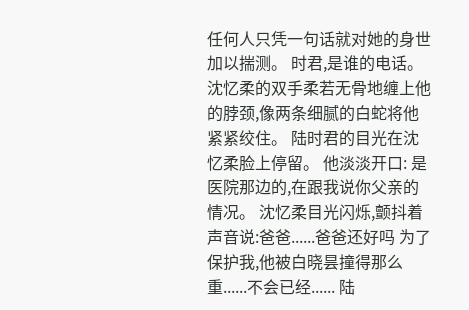任何人只凭一句话就对她的身世加以揣测。 时君,是谁的电话。 沈忆柔的双手柔若无骨地缠上他的脖颈,像两条细腻的白蛇将他紧紧绞住。 陆时君的目光在沈忆柔脸上停留。 他淡淡开口: 是医院那边的,在跟我说你父亲的情况。 沈忆柔目光闪烁,颤抖着声音说:爸爸......爸爸还好吗 为了保护我,他被白晓昙撞得那么重......不会已经...... 陆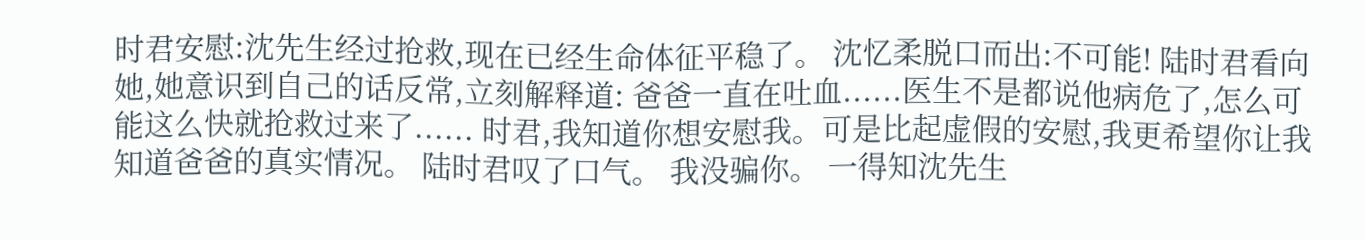时君安慰:沈先生经过抢救,现在已经生命体征平稳了。 沈忆柔脱口而出:不可能! 陆时君看向她,她意识到自己的话反常,立刻解释道: 爸爸一直在吐血......医生不是都说他病危了,怎么可能这么快就抢救过来了...... 时君,我知道你想安慰我。可是比起虚假的安慰,我更希望你让我知道爸爸的真实情况。 陆时君叹了口气。 我没骗你。 一得知沈先生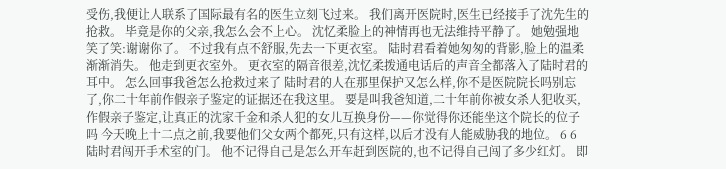受伤,我便让人联系了国际最有名的医生立刻飞过来。 我们离开医院时,医生已经接手了沈先生的抢救。 毕竟是你的父亲,我怎么会不上心。 沈忆柔脸上的神情再也无法维持平静了。 她勉强地笑了笑:谢谢你了。 不过我有点不舒服,先去一下更衣室。 陆时君看着她匆匆的背影,脸上的温柔渐渐消失。 他走到更衣室外。 更衣室的隔音很差,沈忆柔拨通电话后的声音全都落入了陆时君的耳中。 怎么回事我爸怎么抢救过来了 陆时君的人在那里保护又怎么样,你不是医院院长吗别忘了,你二十年前作假亲子鉴定的证据还在我这里。 要是叫我爸知道,二十年前你被女杀人犯收买,作假亲子鉴定,让真正的沈家千金和杀人犯的女儿互换身份——你觉得你还能坐这个院长的位子吗 今天晚上十二点之前,我要他们父女两个都死,只有这样,以后才没有人能威胁我的地位。 6 6 陆时君闯开手术室的门。 他不记得自己是怎么开车赶到医院的,也不记得自己闯了多少红灯。 即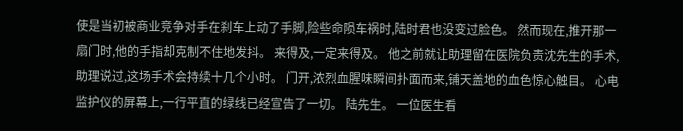使是当初被商业竞争对手在刹车上动了手脚,险些命陨车祸时,陆时君也没变过脸色。 然而现在,推开那一扇门时,他的手指却克制不住地发抖。 来得及,一定来得及。 他之前就让助理留在医院负责沈先生的手术,助理说过,这场手术会持续十几个小时。 门开,浓烈血腥味瞬间扑面而来,铺天盖地的血色惊心触目。 心电监护仪的屏幕上,一行平直的绿线已经宣告了一切。 陆先生。 一位医生看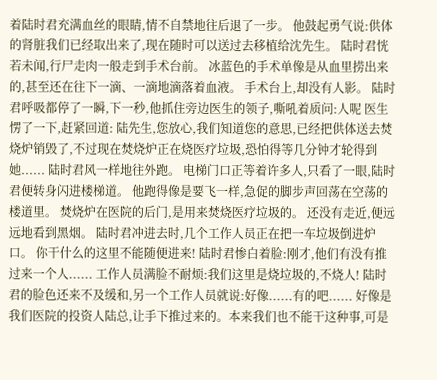着陆时君充满血丝的眼睛,情不自禁地往后退了一步。 他鼓起勇气说:供体的肾脏我们已经取出来了,现在随时可以送过去移植给沈先生。 陆时君恍若未闻,行尸走肉一般走到手术台前。 冰蓝色的手术单像是从血里捞出来的,甚至还在往下一滴、一滴地滴落着血液。 手术台上,却没有人影。 陆时君呼吸都停了一瞬,下一秒,他抓住旁边医生的领子,嘶吼着质问:人呢 医生愣了一下,赶紧回道: 陆先生,您放心,我们知道您的意思,已经把供体送去焚烧炉销毁了,不过现在焚烧炉正在烧医疗垃圾,恐怕得等几分钟才轮得到她...... 陆时君风一样地往外跑。 电梯门口正等着许多人,只看了一眼,陆时君便转身闪进楼梯道。 他跑得像是要飞一样,急促的脚步声回荡在空荡的楼道里。 焚烧炉在医院的后门,是用来焚烧医疗垃圾的。 还没有走近,便远远地看到黑烟。 陆时君冲进去时,几个工作人员正在把一车垃圾倒进炉口。 你干什么的这里不能随便进来! 陆时君惨白着脸:刚才,他们有没有推过来一个人...... 工作人员满脸不耐烦:我们这里是烧垃圾的,不烧人! 陆时君的脸色还来不及缓和,另一个工作人员就说:好像......有的吧...... 好像是我们医院的投资人陆总,让手下推过来的。本来我们也不能干这种事,可是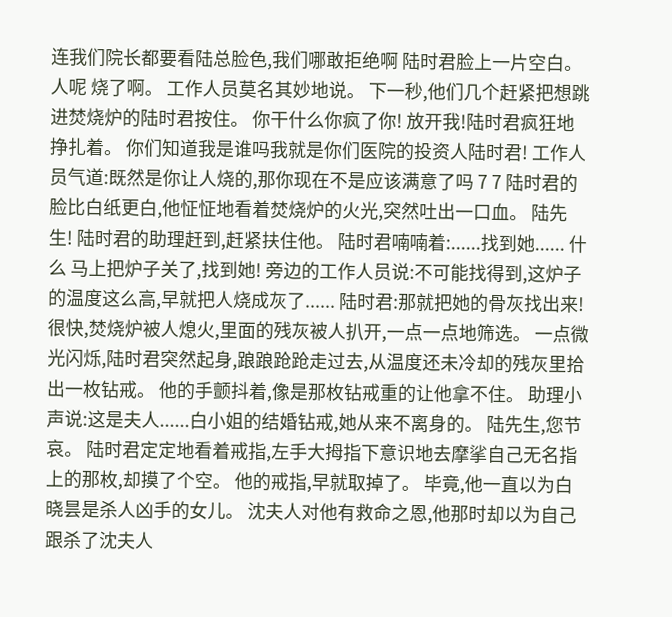连我们院长都要看陆总脸色,我们哪敢拒绝啊 陆时君脸上一片空白。 人呢 烧了啊。 工作人员莫名其妙地说。 下一秒,他们几个赶紧把想跳进焚烧炉的陆时君按住。 你干什么你疯了你! 放开我!陆时君疯狂地挣扎着。 你们知道我是谁吗我就是你们医院的投资人陆时君! 工作人员气道:既然是你让人烧的,那你现在不是应该满意了吗 7 7 陆时君的脸比白纸更白,他怔怔地看着焚烧炉的火光,突然吐出一口血。 陆先生! 陆时君的助理赶到,赶紧扶住他。 陆时君喃喃着:......找到她...... 什么 马上把炉子关了,找到她! 旁边的工作人员说:不可能找得到,这炉子的温度这么高,早就把人烧成灰了...... 陆时君:那就把她的骨灰找出来! 很快,焚烧炉被人熄火,里面的残灰被人扒开,一点一点地筛选。 一点微光闪烁,陆时君突然起身,踉踉跄跄走过去,从温度还未冷却的残灰里拾出一枚钻戒。 他的手颤抖着,像是那枚钻戒重的让他拿不住。 助理小声说:这是夫人......白小姐的结婚钻戒,她从来不离身的。 陆先生,您节哀。 陆时君定定地看着戒指,左手大拇指下意识地去摩挲自己无名指上的那枚,却摸了个空。 他的戒指,早就取掉了。 毕竟,他一直以为白晓昙是杀人凶手的女儿。 沈夫人对他有救命之恩,他那时却以为自己跟杀了沈夫人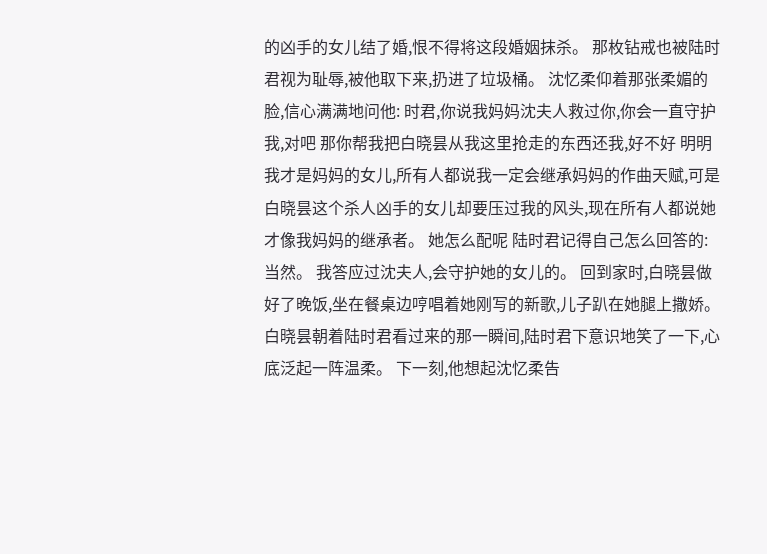的凶手的女儿结了婚,恨不得将这段婚姻抹杀。 那枚钻戒也被陆时君视为耻辱,被他取下来,扔进了垃圾桶。 沈忆柔仰着那张柔媚的脸,信心满满地问他: 时君,你说我妈妈沈夫人救过你,你会一直守护我,对吧 那你帮我把白晓昙从我这里抢走的东西还我,好不好 明明我才是妈妈的女儿,所有人都说我一定会继承妈妈的作曲天赋,可是白晓昙这个杀人凶手的女儿却要压过我的风头,现在所有人都说她才像我妈妈的继承者。 她怎么配呢 陆时君记得自己怎么回答的: 当然。 我答应过沈夫人,会守护她的女儿的。 回到家时,白晓昙做好了晚饭,坐在餐桌边哼唱着她刚写的新歌,儿子趴在她腿上撒娇。 白晓昙朝着陆时君看过来的那一瞬间,陆时君下意识地笑了一下,心底泛起一阵温柔。 下一刻,他想起沈忆柔告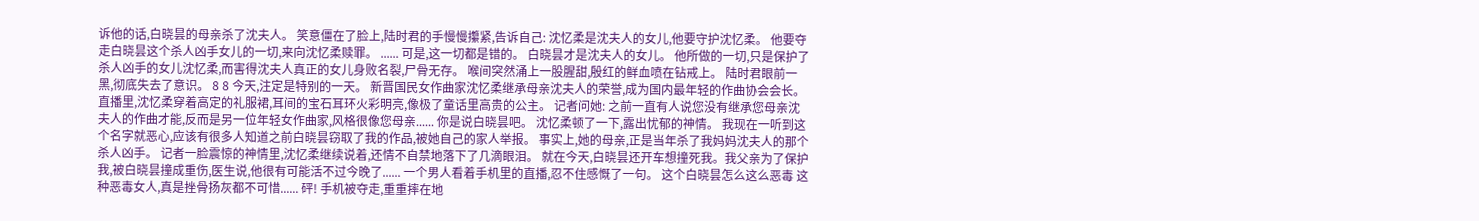诉他的话,白晓昙的母亲杀了沈夫人。 笑意僵在了脸上,陆时君的手慢慢攥紧,告诉自己: 沈忆柔是沈夫人的女儿,他要守护沈忆柔。 他要夺走白晓昙这个杀人凶手女儿的一切,来向沈忆柔赎罪。 ...... 可是,这一切都是错的。 白晓昙才是沈夫人的女儿。 他所做的一切,只是保护了杀人凶手的女儿沈忆柔,而害得沈夫人真正的女儿身败名裂,尸骨无存。 喉间突然涌上一股腥甜,殷红的鲜血喷在钻戒上。 陆时君眼前一黑,彻底失去了意识。 8 8 今天,注定是特别的一天。 新晋国民女作曲家沈忆柔继承母亲沈夫人的荣誉,成为国内最年轻的作曲协会会长。 直播里,沈忆柔穿着高定的礼服裙,耳间的宝石耳环火彩明亮,像极了童话里高贵的公主。 记者问她: 之前一直有人说您没有继承您母亲沈夫人的作曲才能,反而是另一位年轻女作曲家,风格很像您母亲...... 你是说白晓昙吧。 沈忆柔顿了一下,露出忧郁的神情。 我现在一听到这个名字就恶心,应该有很多人知道之前白晓昙窃取了我的作品,被她自己的家人举报。 事实上,她的母亲,正是当年杀了我妈妈沈夫人的那个杀人凶手。 记者一脸震惊的神情里,沈忆柔继续说着,还情不自禁地落下了几滴眼泪。 就在今天,白晓昙还开车想撞死我。我父亲为了保护我,被白晓昙撞成重伤,医生说,他很有可能活不过今晚了...... 一个男人看着手机里的直播,忍不住感慨了一句。 这个白晓昙怎么这么恶毒 这种恶毒女人,真是挫骨扬灰都不可惜...... 砰! 手机被夺走,重重摔在地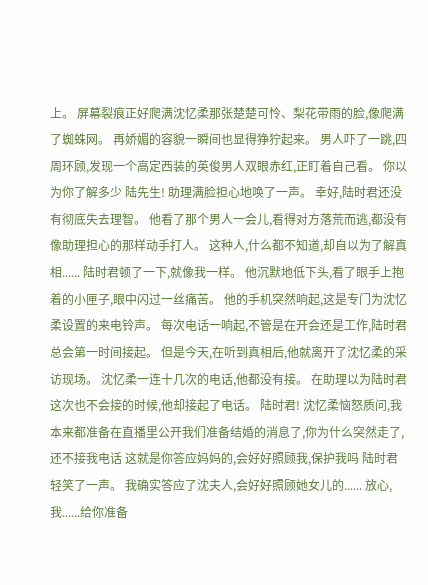上。 屏幕裂痕正好爬满沈忆柔那张楚楚可怜、梨花带雨的脸,像爬满了蜘蛛网。 再娇媚的容貌一瞬间也显得狰狞起来。 男人吓了一跳,四周环顾,发现一个高定西装的英俊男人双眼赤红,正盯着自己看。 你以为你了解多少 陆先生! 助理满脸担心地唤了一声。 幸好,陆时君还没有彻底失去理智。 他看了那个男人一会儿,看得对方落荒而逃,都没有像助理担心的那样动手打人。 这种人,什么都不知道,却自以为了解真相...... 陆时君顿了一下,就像我一样。 他沉默地低下头,看了眼手上抱着的小匣子,眼中闪过一丝痛苦。 他的手机突然响起,这是专门为沈忆柔设置的来电铃声。 每次电话一响起,不管是在开会还是工作,陆时君总会第一时间接起。 但是今天,在听到真相后,他就离开了沈忆柔的采访现场。 沈忆柔一连十几次的电话,他都没有接。 在助理以为陆时君这次也不会接的时候,他却接起了电话。 陆时君! 沈忆柔恼怒质问,我本来都准备在直播里公开我们准备结婚的消息了,你为什么突然走了,还不接我电话 这就是你答应妈妈的,会好好照顾我,保护我吗 陆时君轻笑了一声。 我确实答应了沈夫人,会好好照顾她女儿的...... 放心,我......给你准备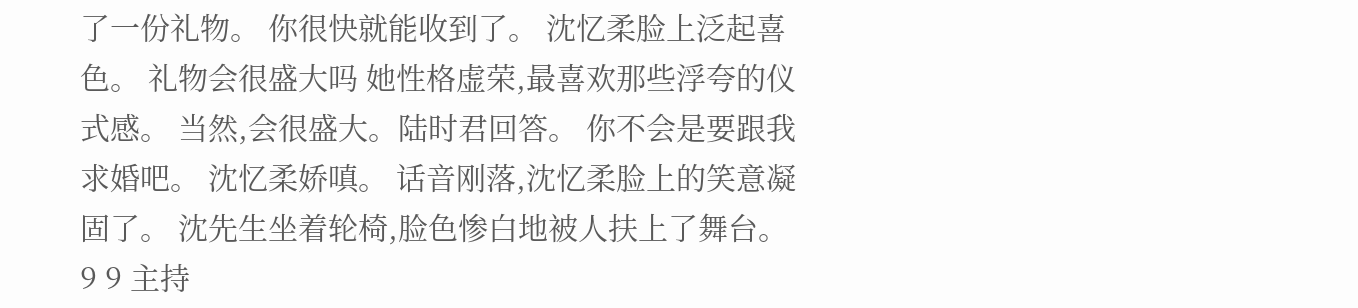了一份礼物。 你很快就能收到了。 沈忆柔脸上泛起喜色。 礼物会很盛大吗 她性格虚荣,最喜欢那些浮夸的仪式感。 当然,会很盛大。陆时君回答。 你不会是要跟我求婚吧。 沈忆柔娇嗔。 话音刚落,沈忆柔脸上的笑意凝固了。 沈先生坐着轮椅,脸色惨白地被人扶上了舞台。 9 9 主持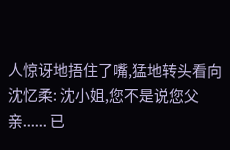人惊讶地捂住了嘴,猛地转头看向沈忆柔: 沈小姐,您不是说您父亲...... 已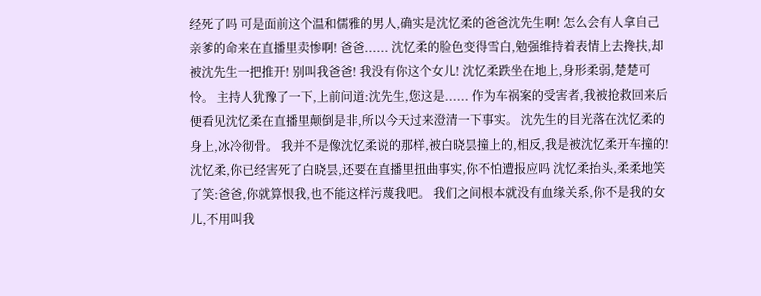经死了吗 可是面前这个温和儒雅的男人,确实是沈忆柔的爸爸沈先生啊! 怎么会有人拿自己亲爹的命来在直播里卖惨啊! 爸爸...... 沈忆柔的脸色变得雪白,勉强维持着表情上去搀扶,却被沈先生一把推开! 别叫我爸爸! 我没有你这个女儿! 沈忆柔跌坐在地上,身形柔弱,楚楚可怜。 主持人犹豫了一下,上前问道:沈先生,您这是...... 作为车祸案的受害者,我被抢救回来后便看见沈忆柔在直播里颠倒是非,所以今天过来澄清一下事实。 沈先生的目光落在沈忆柔的身上,冰冷彻骨。 我并不是像沈忆柔说的那样,被白晓昙撞上的,相反,我是被沈忆柔开车撞的! 沈忆柔,你已经害死了白晓昙,还要在直播里扭曲事实,你不怕遭报应吗 沈忆柔抬头,柔柔地笑了笑:爸爸,你就算恨我,也不能这样污蔑我吧。 我们之间根本就没有血缘关系,你不是我的女儿,不用叫我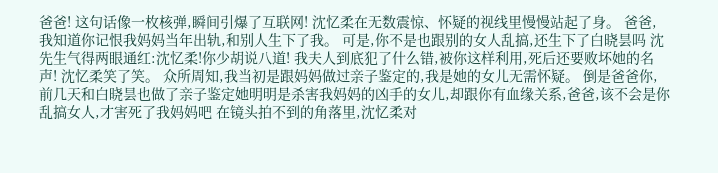爸爸! 这句话像一枚核弹,瞬间引爆了互联网! 沈忆柔在无数震惊、怀疑的视线里慢慢站起了身。 爸爸,我知道你记恨我妈妈当年出轨,和别人生下了我。 可是,你不是也跟别的女人乱搞,还生下了白晓昙吗 沈先生气得两眼通红:沈忆柔!你少胡说八道! 我夫人到底犯了什么错,被你这样利用,死后还要败坏她的名声! 沈忆柔笑了笑。 众所周知,我当初是跟妈妈做过亲子鉴定的,我是她的女儿无需怀疑。 倒是爸爸你,前几天和白晓昙也做了亲子鉴定她明明是杀害我妈妈的凶手的女儿,却跟你有血缘关系,爸爸,该不会是你乱搞女人,才害死了我妈妈吧 在镜头拍不到的角落里,沈忆柔对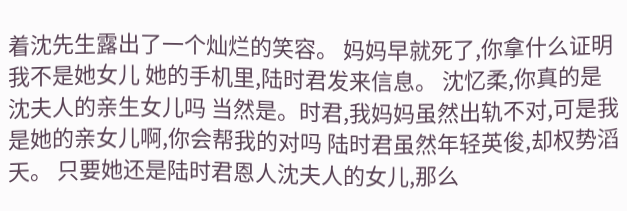着沈先生露出了一个灿烂的笑容。 妈妈早就死了,你拿什么证明我不是她女儿 她的手机里,陆时君发来信息。 沈忆柔,你真的是沈夫人的亲生女儿吗 当然是。时君,我妈妈虽然出轨不对,可是我是她的亲女儿啊,你会帮我的对吗 陆时君虽然年轻英俊,却权势滔天。 只要她还是陆时君恩人沈夫人的女儿,那么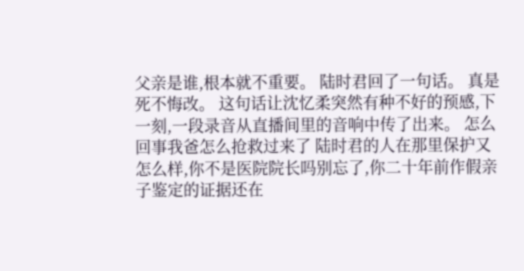父亲是谁,根本就不重要。 陆时君回了一句话。 真是死不悔改。 这句话让沈忆柔突然有种不好的预感,下一刻,一段录音从直播间里的音响中传了出来。 怎么回事我爸怎么抢救过来了 陆时君的人在那里保护又怎么样,你不是医院院长吗别忘了,你二十年前作假亲子鉴定的证据还在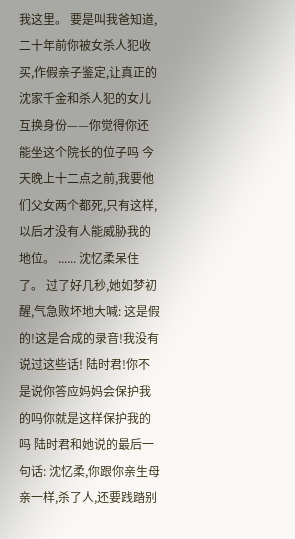我这里。 要是叫我爸知道,二十年前你被女杀人犯收买,作假亲子鉴定,让真正的沈家千金和杀人犯的女儿互换身份——你觉得你还能坐这个院长的位子吗 今天晚上十二点之前,我要他们父女两个都死,只有这样,以后才没有人能威胁我的地位。 ...... 沈忆柔呆住了。 过了好几秒,她如梦初醒,气急败坏地大喊: 这是假的!这是合成的录音!我没有说过这些话! 陆时君!你不是说你答应妈妈会保护我的吗你就是这样保护我的吗 陆时君和她说的最后一句话: 沈忆柔,你跟你亲生母亲一样,杀了人,还要践踏别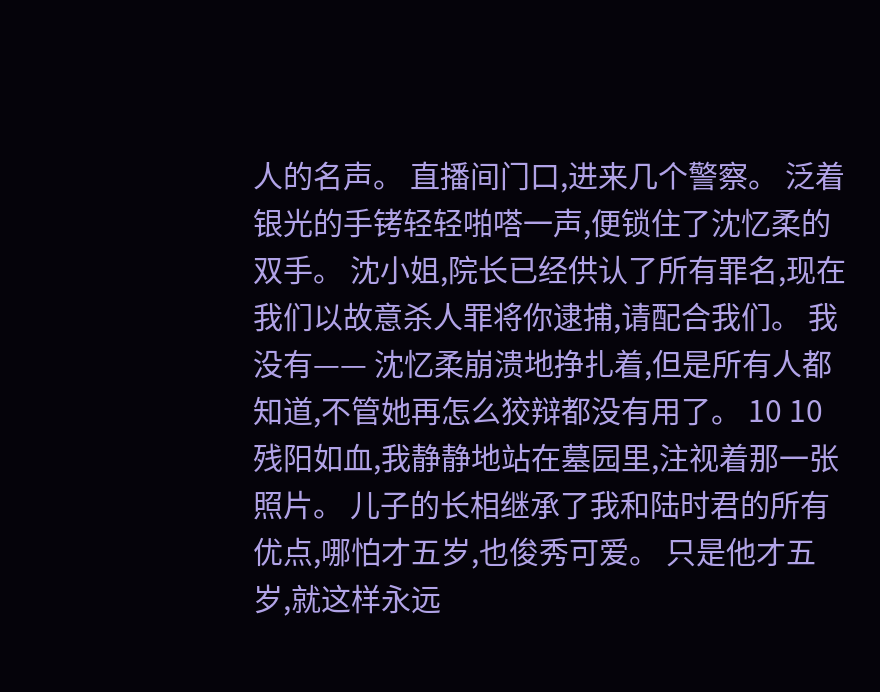人的名声。 直播间门口,进来几个警察。 泛着银光的手铐轻轻啪嗒一声,便锁住了沈忆柔的双手。 沈小姐,院长已经供认了所有罪名,现在我们以故意杀人罪将你逮捕,请配合我们。 我没有—— 沈忆柔崩溃地挣扎着,但是所有人都知道,不管她再怎么狡辩都没有用了。 10 10 残阳如血,我静静地站在墓园里,注视着那一张照片。 儿子的长相继承了我和陆时君的所有优点,哪怕才五岁,也俊秀可爱。 只是他才五岁,就这样永远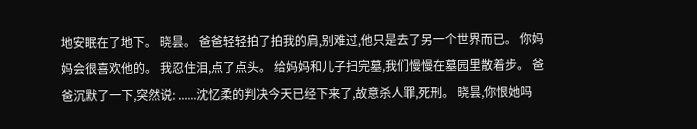地安眠在了地下。 晓昙。 爸爸轻轻拍了拍我的肩,别难过,他只是去了另一个世界而已。 你妈妈会很喜欢他的。 我忍住泪,点了点头。 给妈妈和儿子扫完墓,我们慢慢在墓园里散着步。 爸爸沉默了一下,突然说: ......沈忆柔的判决今天已经下来了,故意杀人罪,死刑。 晓昙,你恨她吗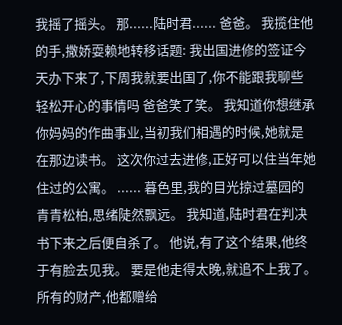我摇了摇头。 那......陆时君...... 爸爸。 我揽住他的手,撒娇耍赖地转移话题: 我出国进修的签证今天办下来了,下周我就要出国了,你不能跟我聊些轻松开心的事情吗 爸爸笑了笑。 我知道你想继承你妈妈的作曲事业,当初我们相遇的时候,她就是在那边读书。 这次你过去进修,正好可以住当年她住过的公寓。 ...... 暮色里,我的目光掠过墓园的青青松柏,思绪陡然飘远。 我知道,陆时君在判决书下来之后便自杀了。 他说,有了这个结果,他终于有脸去见我。 要是他走得太晚,就追不上我了。 所有的财产,他都赠给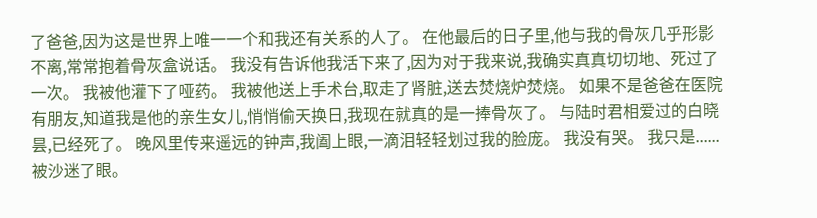了爸爸,因为这是世界上唯一一个和我还有关系的人了。 在他最后的日子里,他与我的骨灰几乎形影不离,常常抱着骨灰盒说话。 我没有告诉他我活下来了,因为对于我来说,我确实真真切切地、死过了一次。 我被他灌下了哑药。 我被他送上手术台,取走了肾脏,送去焚烧炉焚烧。 如果不是爸爸在医院有朋友,知道我是他的亲生女儿,悄悄偷天换日,我现在就真的是一捧骨灰了。 与陆时君相爱过的白晓昙,已经死了。 晚风里传来遥远的钟声,我阖上眼,一滴泪轻轻划过我的脸庞。 我没有哭。 我只是......被沙迷了眼。